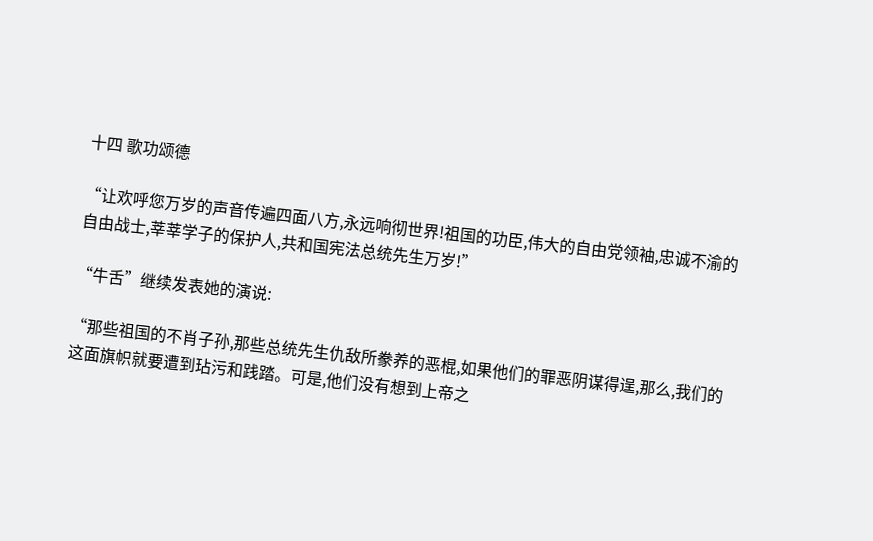十四 歌功颂德

“让欢呼您万岁的声音传遍四面八方,永远响彻世界!祖国的功臣,伟大的自由党领袖,忠诚不渝的自由战士,莘莘学子的保护人,共和国宪法总统先生万岁!”

“牛舌”继续发表她的演说:

“那些祖国的不肖子孙,那些总统先生仇敌所豢养的恶棍,如果他们的罪恶阴谋得逞,那么,我们的这面旗帜就要遭到玷污和践踏。可是,他们没有想到上帝之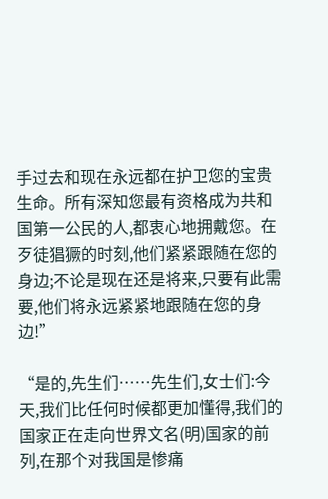手过去和现在永远都在护卫您的宝贵生命。所有深知您最有资格成为共和国第一公民的人,都衷心地拥戴您。在歹徒猖獗的时刻,他们紧紧跟随在您的身边;不论是现在还是将来,只要有此需要,他们将永远紧紧地跟随在您的身边!”

“是的,先生们……先生们,女士们:今天,我们比任何时候都更加懂得,我们的国家正在走向世界文名(明)国家的前列,在那个对我国是惨痛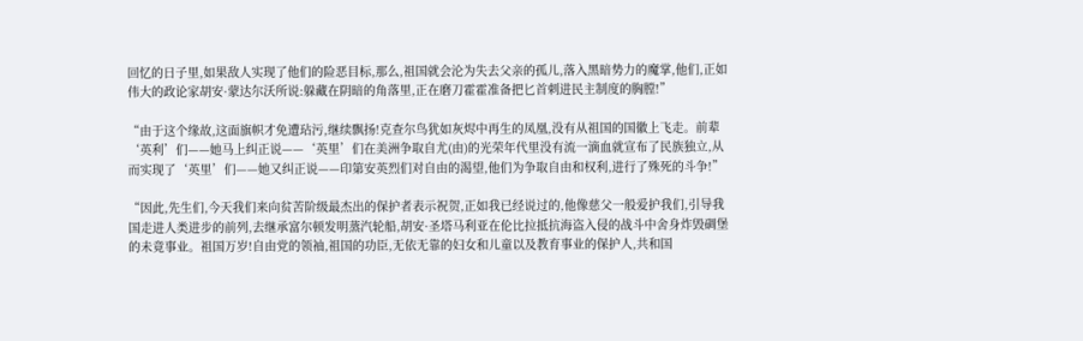回忆的日子里,如果敌人实现了他们的险恶目标,那么,祖国就会沦为失去父亲的孤儿,落入黑暗势力的魔掌,他们,正如伟大的政论家胡安·蒙达尔沃所说:躲藏在阴暗的角落里,正在磨刀霍霍准备把匕首刺进民主制度的胸膛!”

“由于这个缘故,这面旗帜才免遭玷污,继续飘扬!克查尔鸟犹如灰烬中再生的凤凰,没有从祖国的国徽上飞走。前辈‘英利’们——她马上纠正说——‘英里’们在美洲争取自尤(由)的光荣年代里没有流一滴血就宣布了民族独立,从而实现了‘英里’们——她又纠正说——印第安英烈们对自由的渴望,他们为争取自由和权利,进行了殊死的斗争!”

“因此,先生们,今天我们来向贫苦阶级最杰出的保护者表示祝贺,正如我已经说过的,他像慈父一般爱护我们,引导我国走进人类进步的前列,去继承富尔顿发明蒸汽轮船,胡安·圣塔马利亚在伦比拉抵抗海盗入侵的战斗中舍身炸毁碉堡的未竟事业。祖国万岁!自由党的领袖,祖国的功臣,无依无靠的妇女和儿童以及教育事业的保护人,共和国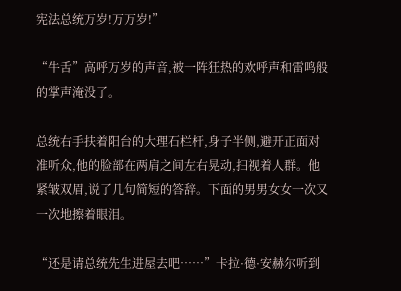宪法总统万岁!万万岁!”

“牛舌”高呼万岁的声音,被一阵狂热的欢呼声和雷鸣般的掌声淹没了。

总统右手扶着阳台的大理石栏杆,身子半侧,避开正面对准听众,他的脸部在两肩之间左右晃动,扫视着人群。他紧皱双眉,说了几句简短的答辞。下面的男男女女一次又一次地擦着眼泪。

“还是请总统先生进屋去吧……”卡拉·德·安赫尔听到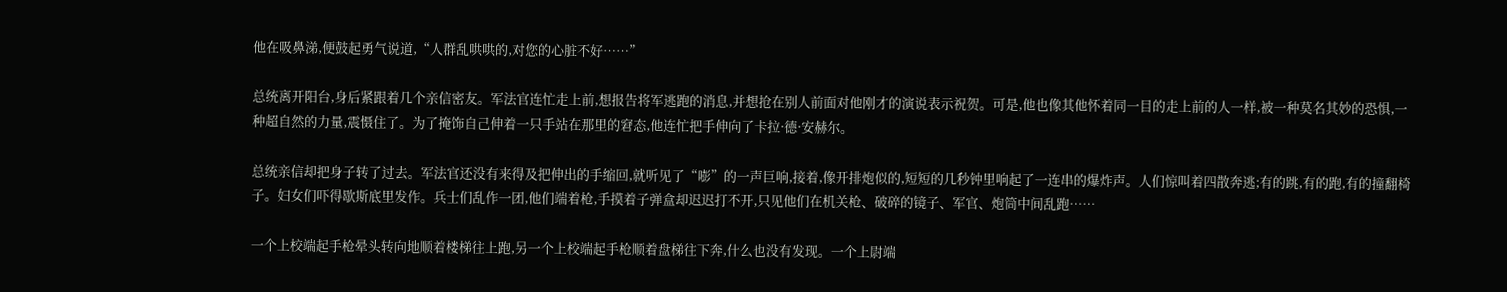他在吸鼻涕,便鼓起勇气说道,“人群乱哄哄的,对您的心脏不好……”

总统离开阳台,身后紧跟着几个亲信密友。军法官连忙走上前,想报告将军逃跑的消息,并想抢在别人前面对他刚才的演说表示祝贺。可是,他也像其他怀着同一目的走上前的人一样,被一种莫名其妙的恐惧,一种超自然的力量,震慑住了。为了掩饰自己伸着一只手站在那里的窘态,他连忙把手伸向了卡拉·德·安赫尔。

总统亲信却把身子转了过去。军法官还没有来得及把伸出的手缩回,就听见了“嘭”的一声巨响,接着,像开排炮似的,短短的几秒钟里响起了一连串的爆炸声。人们惊叫着四散奔逃;有的跳,有的跑,有的撞翻椅子。妇女们吓得歇斯底里发作。兵士们乱作一团,他们端着枪,手摸着子弹盒却迟迟打不开,只见他们在机关枪、破碎的镜子、军官、炮筒中间乱跑……

一个上校端起手枪晕头转向地顺着楼梯往上跑,另一个上校端起手枪顺着盘梯往下奔,什么也没有发现。一个上尉端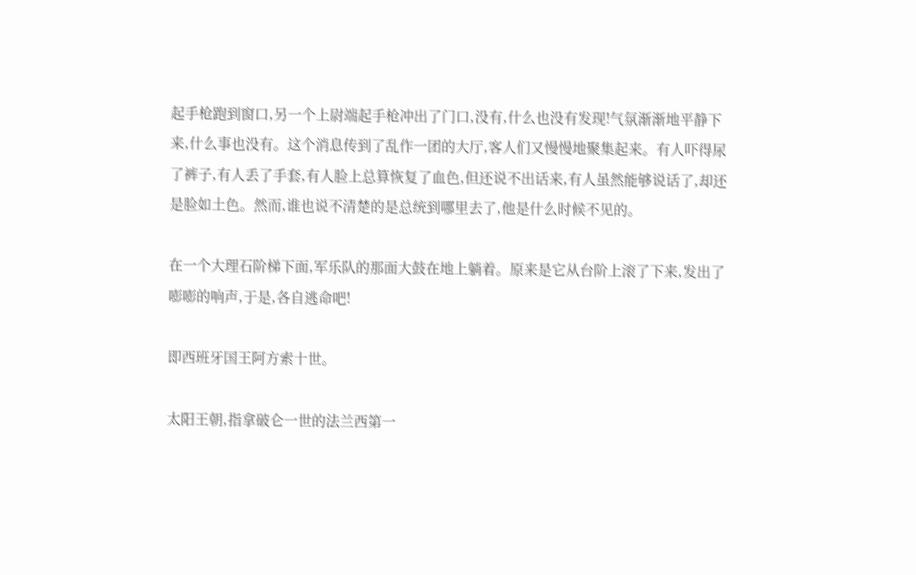起手枪跑到窗口,另一个上尉端起手枪冲出了门口,没有,什么也没有发现!气氛渐渐地平静下来,什么事也没有。这个消息传到了乱作一团的大厅,客人们又慢慢地聚集起来。有人吓得尿了裤子,有人丢了手套,有人脸上总算恢复了血色,但还说不出话来,有人虽然能够说话了,却还是脸如土色。然而,谁也说不清楚的是总统到哪里去了,他是什么时候不见的。

在一个大理石阶梯下面,军乐队的那面大鼓在地上躺着。原来是它从台阶上滚了下来,发出了嘭嘭的响声,于是,各自逃命吧!

即西班牙国王阿方索十世。

太阳王朝,指拿破仑一世的法兰西第一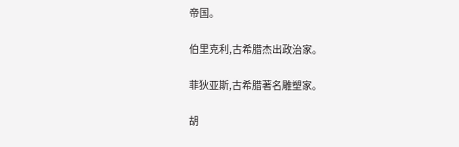帝国。

伯里克利,古希腊杰出政治家。

菲狄亚斯,古希腊著名雕塑家。

胡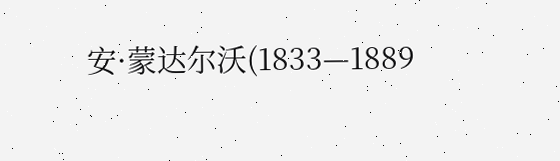安·蒙达尔沃(1833—1889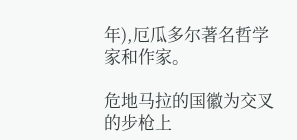年),厄瓜多尔著名哲学家和作家。

危地马拉的国徽为交叉的步枪上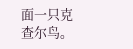面一只克查尔鸟。